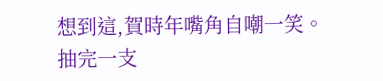想到這,賀時年嘴角自嘲一笑。
抽完一支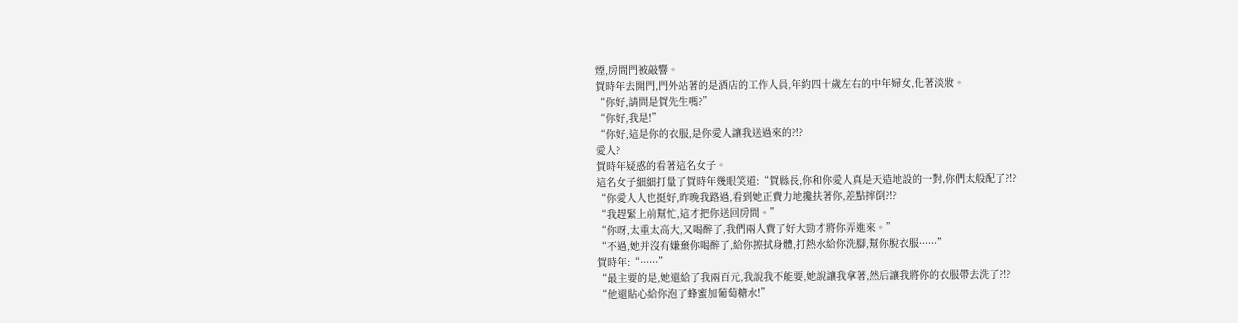煙,房間門被敲響。
賀時年去開門,門外站著的是酒店的工作人員,年約四十歲左右的中年婦女,化著淡妝。
“你好,請問是賀先生嗎?”
“你好,我是!”
“你好,這是你的衣服,是你愛人讓我送過來的?!?
愛人?
賀時年疑惑的看著這名女子。
這名女子細細打量了賀時年幾眼笑道:“賀縣長,你和你愛人真是天造地設的一對,你們太般配了?!?
“你愛人人也挺好,昨晚我路過,看到她正費力地攙扶著你,差點摔倒?!?
“我趕緊上前幫忙,這才把你送回房間。”
“你呀,太重太高大,又喝醉了,我們兩人費了好大勁才將你弄進來。”
“不過,她并沒有嫌棄你喝醉了,給你擦拭身體,打熱水給你洗腳,幫你脫衣服······”
賀時年:“······”
“最主要的是,她還給了我兩百元,我說我不能要,她說讓我拿著,然后讓我將你的衣服帶去洗了?!?
“他還貼心給你泡了蜂蜜加葡萄糖水!”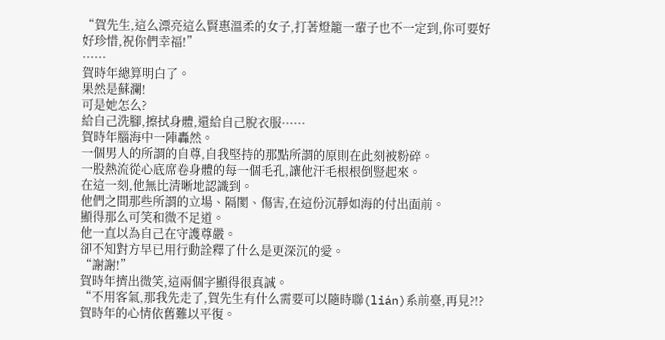“賀先生,這么漂亮這么賢惠溫柔的女子,打著燈籠一輩子也不一定到,你可要好好珍惜,祝你們幸福!”
······
賀時年總算明白了。
果然是蘇瀾!
可是她怎么?
給自己洗腳,擦拭身體,還給自己脫衣服······
賀時年腦海中一陣轟然。
一個男人的所謂的自尊,自我堅持的那點所謂的原則在此刻被粉碎。
一股熱流從心底席卷身體的每一個毛孔,讓他汗毛根根倒豎起來。
在這一刻,他無比清晰地認識到。
他們之間那些所謂的立場、隔閡、傷害,在這份沉靜如海的付出面前。
顯得那么可笑和微不足道。
他一直以為自己在守護尊嚴。
卻不知對方早已用行動詮釋了什么是更深沉的愛。
“謝謝!”
賀時年擠出微笑,這兩個字顯得很真誠。
“不用客氣,那我先走了,賀先生有什么需要可以隨時聯(lián)系前臺,再見?!?
賀時年的心情依舊難以平復。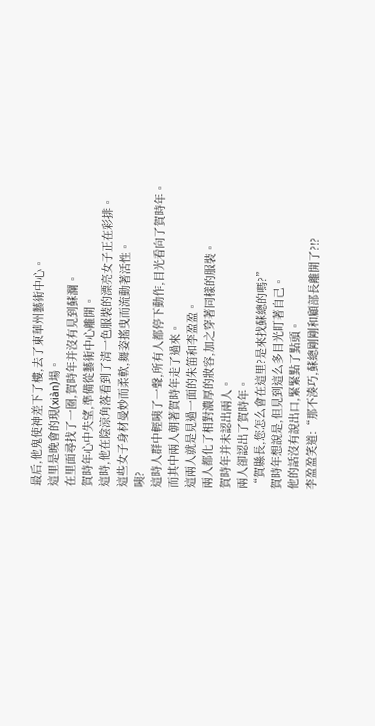最后,他鬼使神差下了樓,去了東華州藝術中心。
這里是晚會的現(xiàn)場。
在里面尋找了一圈,賀時年并沒有見到蘇瀾。
賀時年心中失望,準備從藝術中心離開。
這時,他在陰涼角落看到了清一色服裝的漂亮女子正在彩排。
這些女子身材曼妙而柔軟,舞姿搖曳而流動著活性。
咦?
這時人群中輕咦了一聲,所有人都停下動作,目光看向了賀時年。
而其中兩人朝著賀時年走了過來。
這兩人就是見過一面的朱笛和李盈盈。
兩人都化了相對濃厚的妝容,加之穿著同樣的服裝。
賀時年并未認出兩人。
兩人卻認出了賀時年。
“賀縣長,您怎么會在這里?是來找蘇總的嗎?”
賀時年想說是,但見到這么多目光盯著自己。
他的話沒有說出口,緊緊點了點頭。
李盈盈笑道:“那不湊巧,蘇總剛剛和顧部長離開了?!?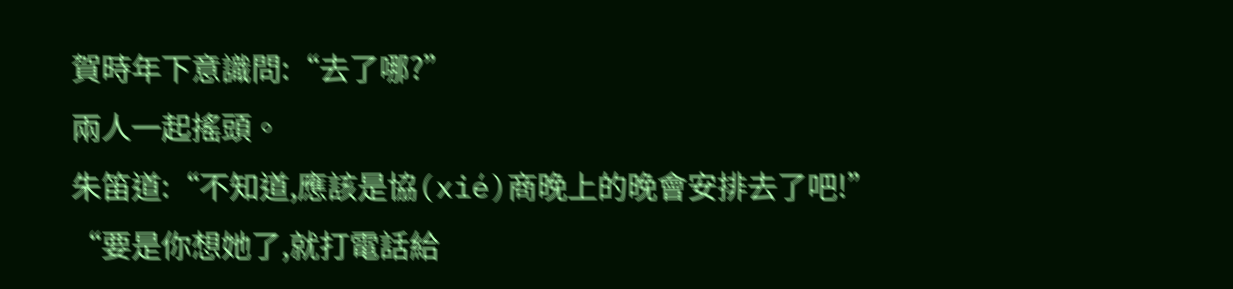賀時年下意識問:“去了哪?”
兩人一起搖頭。
朱笛道:“不知道,應該是協(xié)商晚上的晚會安排去了吧!”
“要是你想她了,就打電話給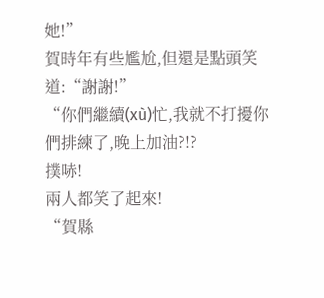她!”
賀時年有些尷尬,但還是點頭笑道:“謝謝!”
“你們繼續(xù)忙,我就不打擾你們排練了,晚上加油?!?
撲哧!
兩人都笑了起來!
“賀縣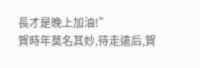長才是晚上加油!”
賀時年莫名其妙,待走遠后,賀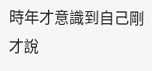時年才意識到自己剛才說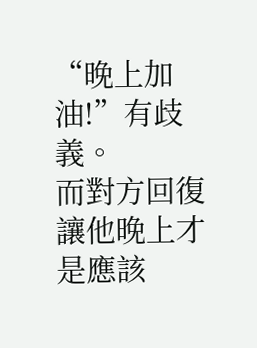“晚上加油!”有歧義。
而對方回復讓他晚上才是應該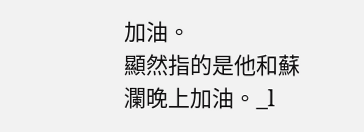加油。
顯然指的是他和蘇瀾晚上加油。_l